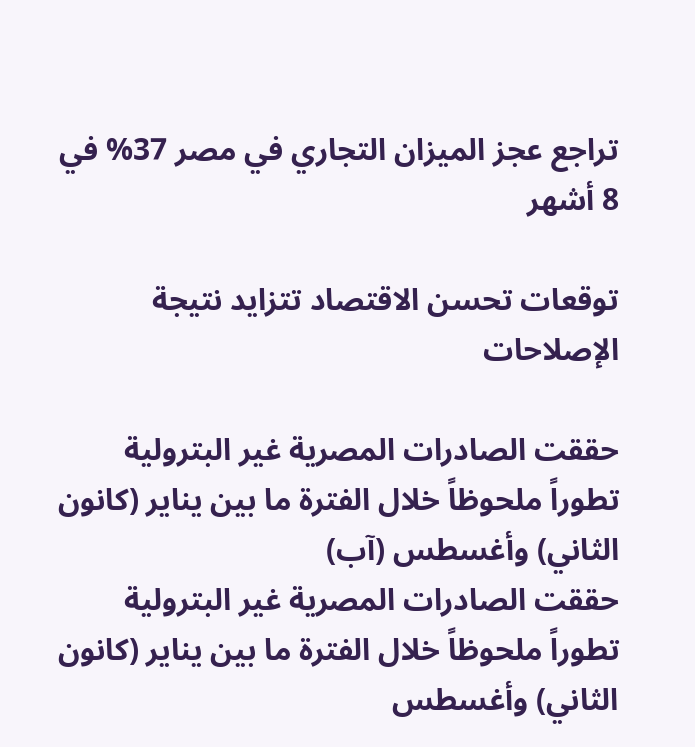تراجع عجز الميزان التجاري في مصر 37% في 8 أشهر

توقعات تحسن الاقتصاد تتزايد نتيجة الإصلاحات

حققت الصادرات المصرية غير البترولية تطوراً ملحوظاً خلال الفترة ما بين يناير (كانون الثاني) وأغسطس (آب)
حققت الصادرات المصرية غير البترولية تطوراً ملحوظاً خلال الفترة ما بين يناير (كانون الثاني) وأغسطس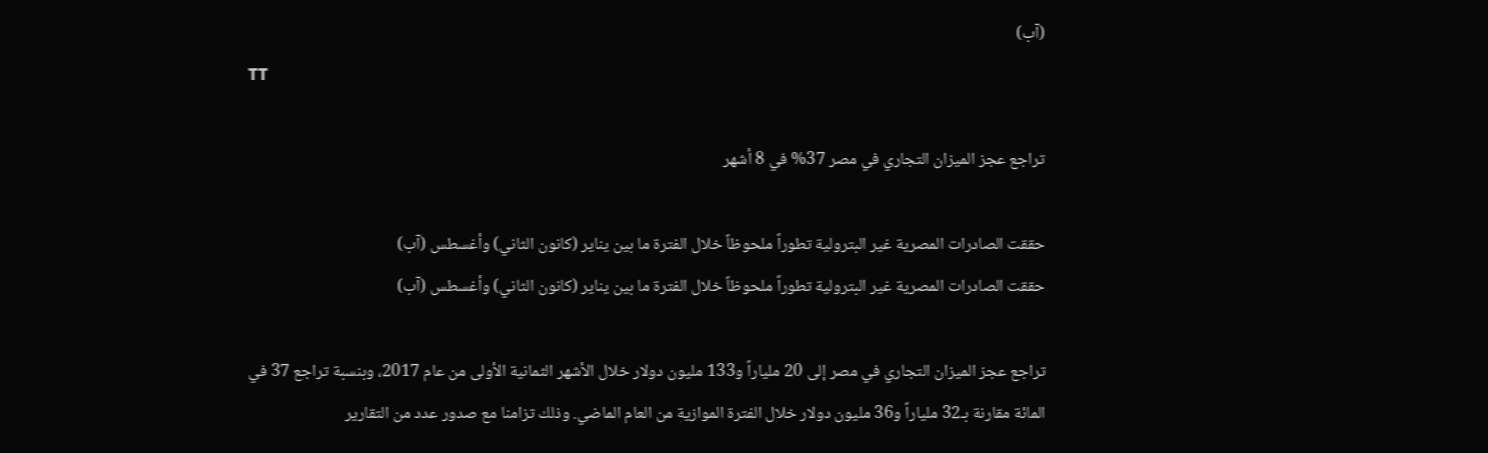(آب)
TT

تراجع عجز الميزان التجاري في مصر 37% في 8 أشهر

حققت الصادرات المصرية غير البترولية تطوراً ملحوظاً خلال الفترة ما بين يناير (كانون الثاني) وأغسطس (آب)
حققت الصادرات المصرية غير البترولية تطوراً ملحوظاً خلال الفترة ما بين يناير (كانون الثاني) وأغسطس (آب)

تراجع عجز الميزان التجاري في مصر إلى 20 ملياراً و133 مليون دولار خلال الأشهر الثمانية الأولى من عام 2017، وبنسبة تراجع 37 في المائة مقارنة بـ32 ملياراً و36 مليون دولار خلال الفترة الموازية من العام الماضي. وذلك تزامنا مع صدور عدد من التقارير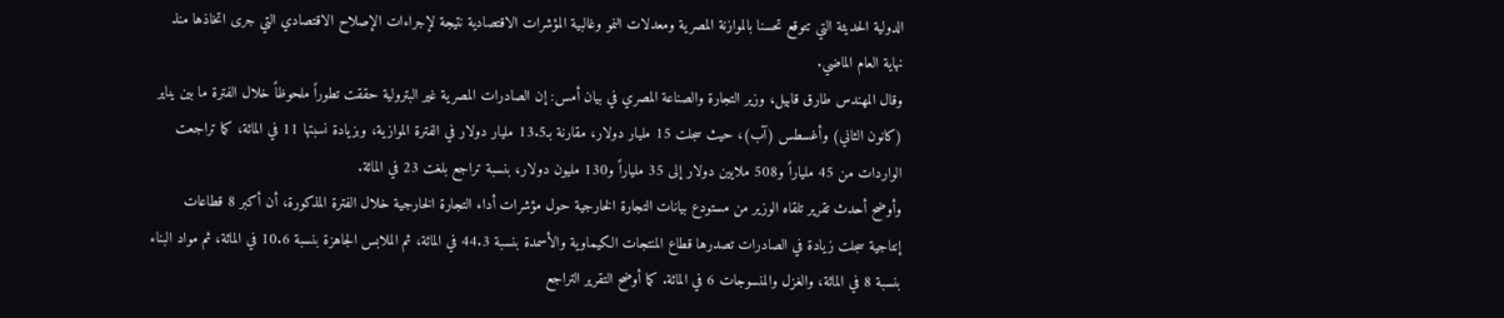الدولية الحديثة التي تتوقع تحسنا بالموازنة المصرية ومعدلات النمو وغالبية المؤشرات الاقتصادية نتيجة لإجراءات الإصلاح الاقتصادي التي جرى اتخاذها منذ نهاية العام الماضي.
وقال المهندس طارق قابيل، وزير التجارة والصناعة المصري في بيان أمس: إن الصادرات المصرية غير البترولية حققت تطوراً ملحوظاً خلال الفترة ما بين يناير (كانون الثاني) وأغسطس (آب)، حيث سجلت 15 مليار دولار، مقارنة بـ13.5 مليار دولار في الفترة الموازية، وبزيادة نسبتها 11 في المائة، كما تراجعت الواردات من 45 ملياراً و508 ملايين دولار إلى 35 ملياراً و130 مليون دولار، بنسبة تراجع بلغت 23 في المائة.
وأوضح أحدث تقرير تلقاه الوزير من مستودع بيانات التجارة الخارجية حول مؤشرات أداء التجارة الخارجية خلال الفترة المذكورة، أن أكبر 8 قطاعات إنتاجية سجلت زيادة في الصادرات تصدرها قطاع المنتجات الكيماوية والأسمدة بنسبة 44.3 في المائة، ثم الملابس الجاهزة بنسبة 10.6 في المائة، ثم مواد البناء بنسبة 8 في المائة، والغزل والمنسوجات 6 في المائة. كما أوضح التقرير التراجع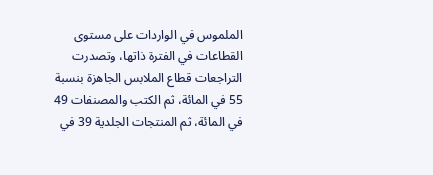الملموس في الواردات على مستوى القطاعات في الفترة ذاتها، وتصدرت التراجعات قطاع الملابس الجاهزة بنسبة 55 في المائة، ثم الكتب والمصنفات 49 في المائة، ثم المنتجات الجلدية 39 في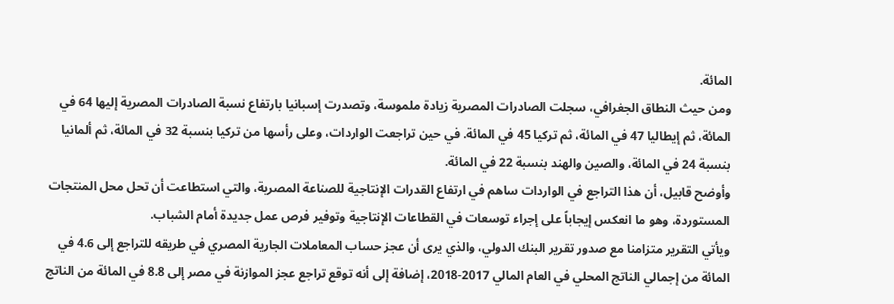المائة.
ومن حيث النطاق الجغرافي، سجلت الصادرات المصرية زيادة ملموسة، وتصدرت إسبانيا بارتفاع نسبة الصادرات المصرية إليها 64 في المائة، ثم إيطاليا 47 في المائة، ثم تركيا 45 في المائة. في حين تراجعت الواردات، وعلى رأسها من تركيا بنسبة 32 في المائة، ثم ألمانيا بنسبة 24 في المائة، والصين والهند بنسبة 22 في المائة.
وأوضح قابيل، أن هذا التراجع في الواردات ساهم في ارتفاع القدرات الإنتاجية للصناعة المصرية، والتي استطاعت أن تحل محل المنتجات المستوردة، وهو ما انعكس إيجاباً على إجراء توسعات في القطاعات الإنتاجية وتوفير فرص عمل جديدة أمام الشباب.
ويأتي التقرير متزامنا مع صدور تقرير البنك الدولي، والذي يرى أن عجز حساب المعاملات الجارية المصري في طريقه للتراجع إلى 4.6 في المائة من إجمالي الناتج المحلي في العام المالي 2017-2018، إضافة إلى أنه توقع تراجع عجز الموازنة في مصر إلى 8.8 في المائة من الناتج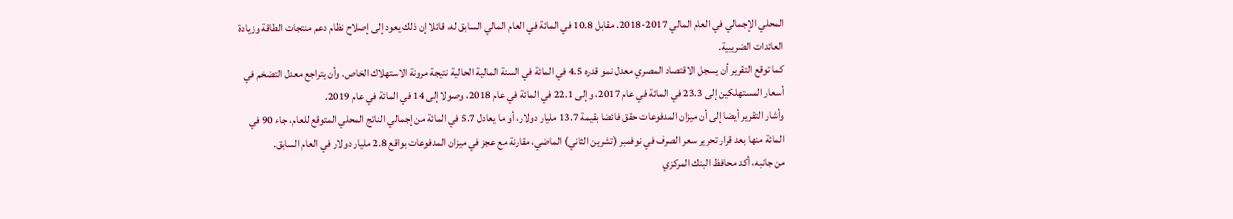المحلي الإجمالي في العام المالي 2017-2018. مقابل 10.8 في المائة في العام المالي السابق له، قائلا إن ذلك يعود إلى إصلاح نظام دعم منتجات الطاقة وزيادة العائدات الضريبية.
كما توقع التقرير أن يسجل الاقتصاد المصري معدل نمو قدره 4.5 في المائة في السنة المالية الحالية نتيجة مرونة الاستهلاك الخاص. وأن يتراجع معدل التضخم في أسعار المستهلكين إلى 23.3 في المائة في عام 2017، وإلى 22.1 في المائة في عام 2018، وصولا إلى 14 في المائة في عام 2019.
وأشار التقرير أيضا إلى أن ميزان المدفوعات حقق فائضا بقيمة 13.7 مليار دولار، أو ما يعادل 5.7 في المائة من إجمالي الناتج المحلي المتوقع للعام، جاء 90 في المائة منها بعد قرار تحرير سعر الصرف في نوفمبر (تشرين الثاني) الماضي، مقارنة مع عجز في ميزان المدفوعات بواقع 2.8 مليار دولار في العام السابق.
من جانبه، أكد محافظ البنك المركزي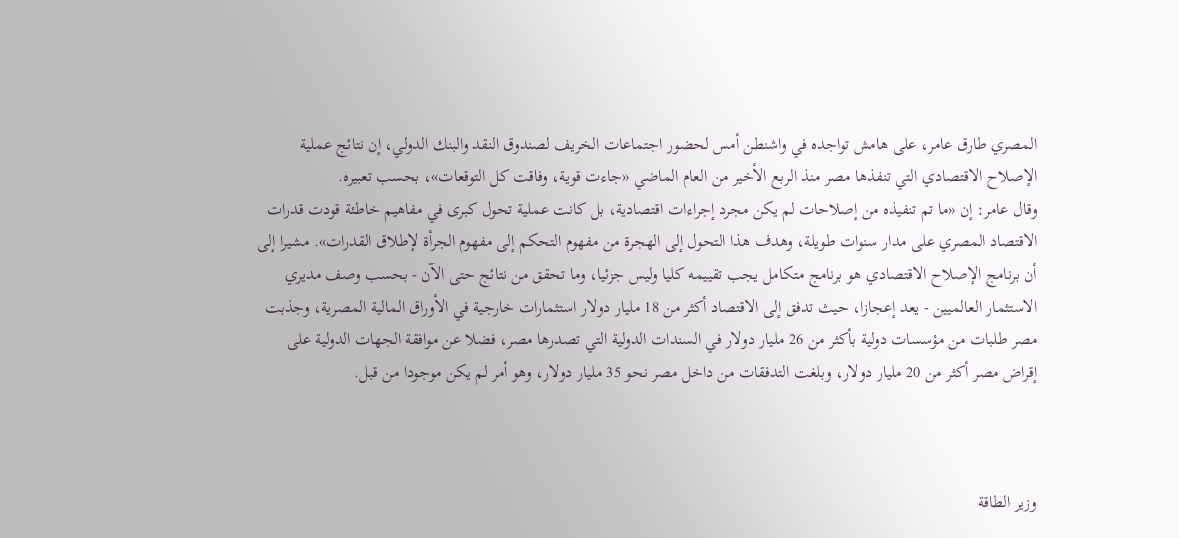المصري طارق عامر، على هامش تواجده في واشنطن أمس لحضور اجتماعات الخريف لصندوق النقد والبنك الدولي، إن نتائج عملية الإصلاح الاقتصادي التي تنفذها مصر منذ الربع الأخير من العام الماضي «جاءت قوية، وفاقت كل التوقعات»، بحسب تعبيره.
وقال عامر: إن «ما تم تنفيذه من إصلاحات لم يكن مجرد إجراءات اقتصادية، بل كانت عملية تحول كبرى في مفاهيم خاطئة قودت قدرات الاقتصاد المصري على مدار سنوات طويلة، وهدف هذا التحول إلى الهجرة من مفهوم التحكم إلى مفهوم الجرأة لإطلاق القدرات». مشيرا إلى أن برنامج الإصلاح الاقتصادي هو برنامج متكامل يجب تقييمه كليا وليس جزئيا، وما تحقق من نتائج حتى الآن - بحسب وصف مديري الاستثمار العالميين - يعد إعجازا، حيث تدفق إلى الاقتصاد أكثر من 18 مليار دولار استثمارات خارجية في الأوراق المالية المصرية، وجذبت مصر طلبات من مؤسسات دولية بأكثر من 26 مليار دولار في السندات الدولية التي تصدرها مصر، فضلا عن موافقة الجهات الدولية على إقراض مصر أكثر من 20 مليار دولار، وبلغت التدفقات من داخل مصر نحو 35 مليار دولار، وهو أمر لم يكن موجودا من قبل.



وزير الطاقة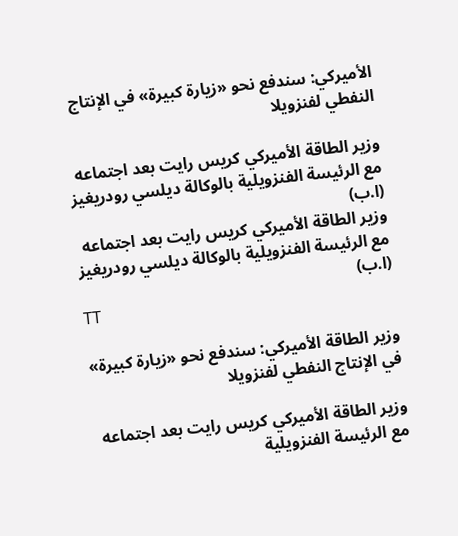الأميركي: سندفع نحو «زيارة كبيرة» في الإنتاج النفطي لفنزويلا

وزير الطاقة الأميركي كريس رايت بعد اجتماعه مع الرئيسة الفنزويلية بالوكالة ديلسي رودريغيز (ا.ب)
وزير الطاقة الأميركي كريس رايت بعد اجتماعه مع الرئيسة الفنزويلية بالوكالة ديلسي رودريغيز (ا.ب)
TT

وزير الطاقة الأميركي: سندفع نحو «زيارة كبيرة» في الإنتاج النفطي لفنزويلا

وزير الطاقة الأميركي كريس رايت بعد اجتماعه مع الرئيسة الفنزويلية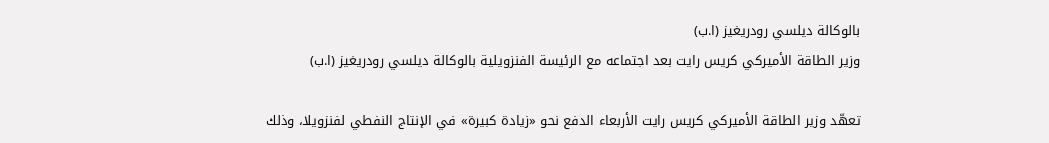بالوكالة ديلسي رودريغيز (ا.ب)
وزير الطاقة الأميركي كريس رايت بعد اجتماعه مع الرئيسة الفنزويلية بالوكالة ديلسي رودريغيز (ا.ب)

تعهّد وزير الطاقة الأميركي كريس رايت الأربعاء الدفع نحو «زيادة كبيرة» في الإنتاج النفطي لفنزويلا، وذلك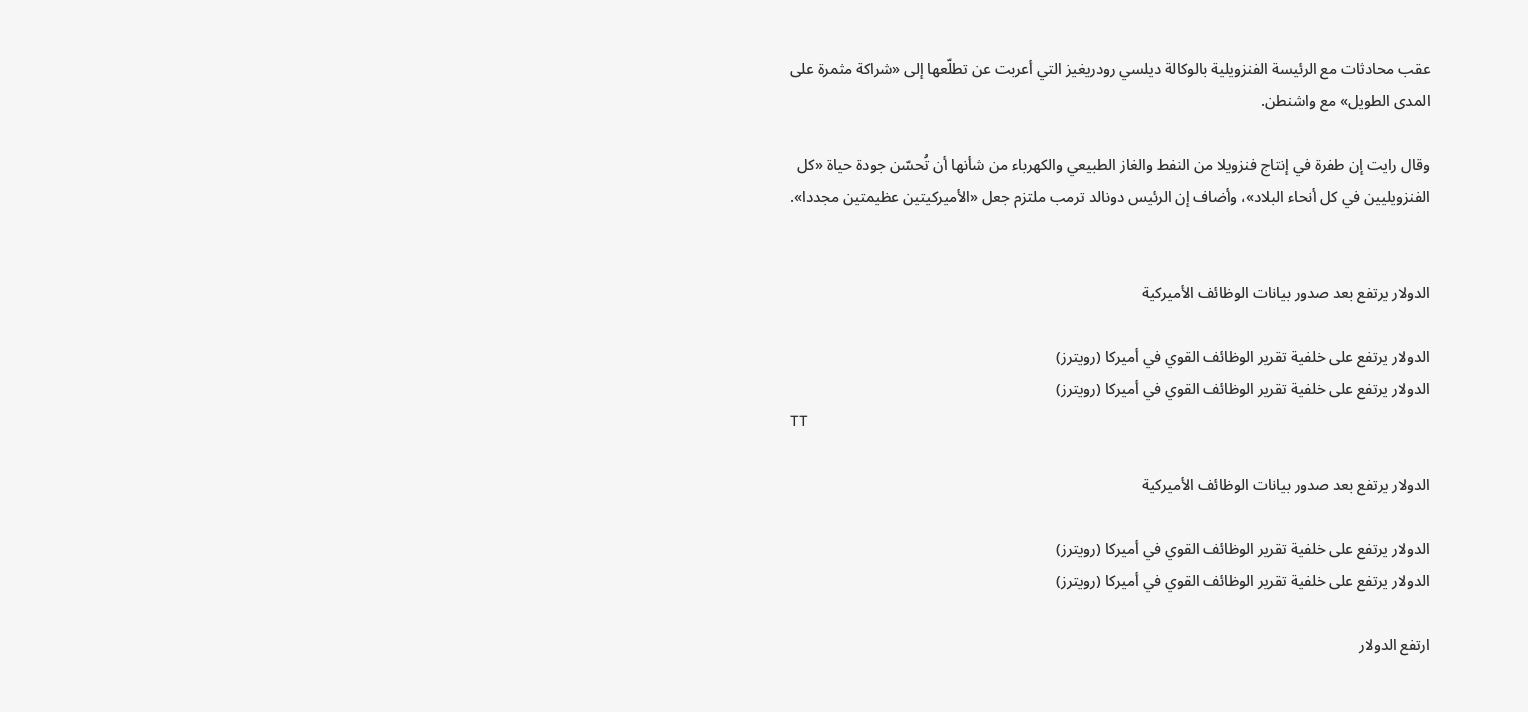عقب محادثات مع الرئيسة الفنزويلية بالوكالة ديلسي رودريغيز التي أعربت عن تطلّعها إلى «شراكة مثمرة على المدى الطويل» مع واشنطن.

وقال رايت إن طفرة في إنتاج فنزويلا من النفط والغاز الطبيعي والكهرباء من شأنها أن تُحسّن جودة حياة «كل الفنزويليين في كل أنحاء البلاد»، وأضاف إن الرئيس دونالد ترمب ملتزم جعل «الأميركيتين عظيمتين مجددا».


الدولار يرتفع بعد صدور بيانات الوظائف الأميركية

الدولار يرتفع على خلفية تقرير الوظائف القوي في أميركا (رويترز)
الدولار يرتفع على خلفية تقرير الوظائف القوي في أميركا (رويترز)
TT

الدولار يرتفع بعد صدور بيانات الوظائف الأميركية

الدولار يرتفع على خلفية تقرير الوظائف القوي في أميركا (رويترز)
الدولار يرتفع على خلفية تقرير الوظائف القوي في أميركا (رويترز)

ارتفع الدولار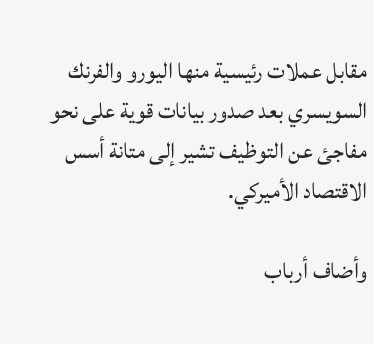مقابل عملات رئيسية منها اليورو والفرنك السويسري بعد صدور بيانات قوية على نحو مفاجئ عن التوظيف تشير إلى متانة أسس الاقتصاد الأميركي.

وأضاف أرباب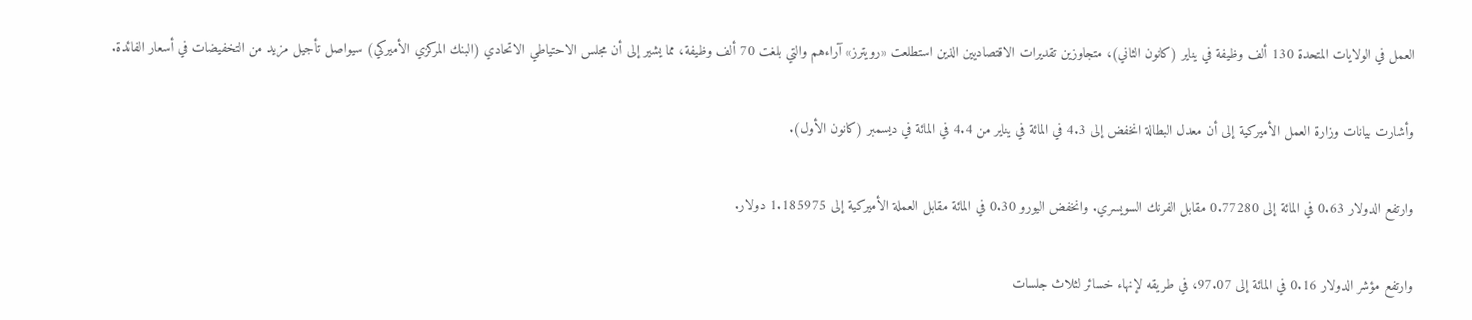العمل في الولايات المتحدة 130 ألف وظيفة في يناير (كانون الثاني)، متجاوزين تقديرات الاقتصاديين الذين استطلعت «رويترز» آراءهم والتي بلغت 70 ألف وظيفة، مما يشير إلى أن مجلس الاحتياطي الاتحادي (البنك المركزي الأميركي) سيواصل تأجيل مزيد من التخفيضات في أسعار الفائدة.

وأشارت بيانات وزارة العمل الأميركية إلى أن معدل البطالة انخفض إلى 4.3 في المائة في يناير من 4.4 في المائة في ديسمبر (كانون الأول).

وارتفع الدولار 0.63 في المائة إلى 0.77280 مقابل الفرنك السويسري. وانخفض اليورو 0.30 في المائة مقابل العملة الأميركية إلى 1.185975 دولار.

وارتفع مؤشر الدولار 0.16 في المائة إلى 97.07، في طريقه لإنهاء خسائر لثلاث جلسات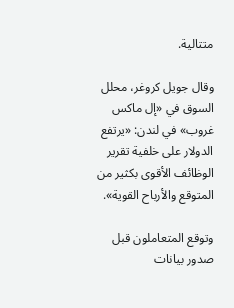متتالية.

وقال جويل كروغر، محلل السوق في «إل ماكس غروب» في لندن: «يرتفع الدولار على خلفية تقرير الوظائف الأقوى بكثير من المتوقع والأرباح القوية».

وتوقع المتعاملون قبل صدور بيانات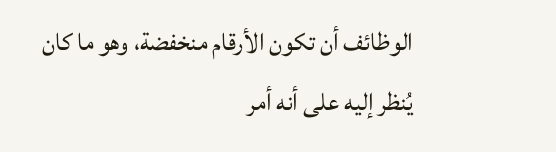الوظائف أن تكون الأرقام منخفضة، ‌وهو ما كان يُنظر إليه ‌على أنه أمر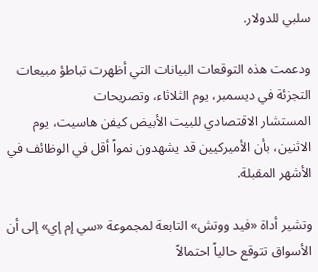سلبي للدولار.

ودعمت هذه التوقعات البيانات التي أظهرت تباطؤ ‌مبيعات التجزئة في ديسمبر، يوم الثلاثاء، وتصريحات المستشار ‌الاقتصادي للبيت الأبيض كيفن هاسيت، يوم الاثنين، بأن الأميركيين قد يشهدون نمواً أقل في الوظائف في الأشهر المقبلة.

وتشير أداة «فيد ووتش» التابعة لمجموعة «سي إم إي» إلى أن الأسواق تتوقع حالياً احتمالاً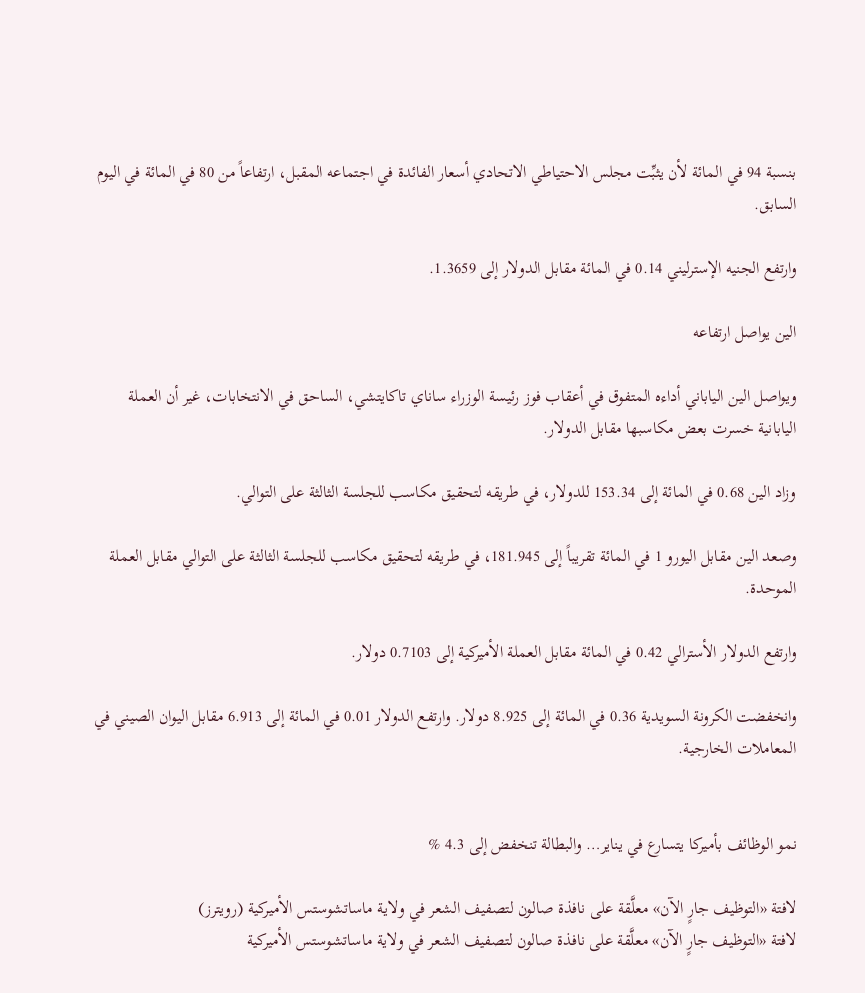بنسبة 94 في المائة لأن ‌يثبِّت مجلس الاحتياطي الاتحادي أسعار الفائدة في اجتماعه المقبل، ارتفاعاً من 80 في المائة في اليوم السابق.

وارتفع الجنيه الإسترليني 0.14 في المائة مقابل الدولار إلى 1.3659.

الين يواصل ارتفاعه

ويواصل الين الياباني أداءه المتفوق في أعقاب فوز رئيسة الوزراء ساناي تاكايتشي، الساحق في الانتخابات، غير أن العملة اليابانية خسرت بعض مكاسبها مقابل الدولار.

وزاد الين 0.68 في المائة إلى 153.34 للدولار، في طريقه لتحقيق مكاسب للجلسة الثالثة على التوالي.

وصعد الين مقابل اليورو 1 في المائة تقريباً إلى 181.945، في طريقه لتحقيق مكاسب للجلسة الثالثة على التوالي مقابل العملة الموحدة.

وارتفع الدولار الأسترالي 0.42 في المائة مقابل العملة الأميركية إلى 0.7103 دولار.

وانخفضت الكرونة السويدية 0.36 في المائة إلى 8.925 دولار. وارتفع الدولار 0.01 في المائة إلى 6.913 مقابل اليوان الصيني في المعاملات الخارجية.


نمو الوظائف بأميركا يتسارع في يناير… والبطالة تنخفض إلى 4.3 %

لافتة «التوظيف جارٍ الآن» معلَّقة على نافذة صالون لتصفيف الشعر في ولاية ماساتشوستس الأميركية (رويترز)
لافتة «التوظيف جارٍ الآن» معلَّقة على نافذة صالون لتصفيف الشعر في ولاية ماساتشوستس الأميركية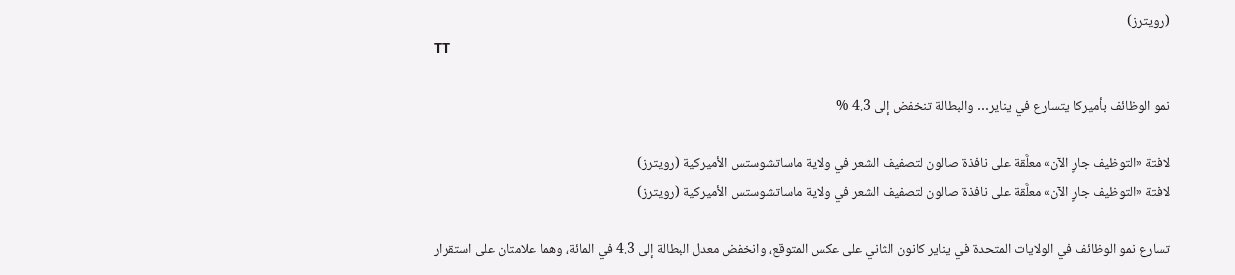(رويترز)
TT

نمو الوظائف بأميركا يتسارع في يناير… والبطالة تنخفض إلى 4.3 %

لافتة «التوظيف جارٍ الآن» معلَّقة على نافذة صالون لتصفيف الشعر في ولاية ماساتشوستس الأميركية (رويترز)
لافتة «التوظيف جارٍ الآن» معلَّقة على نافذة صالون لتصفيف الشعر في ولاية ماساتشوستس الأميركية (رويترز)

تسارع نمو الوظائف في الولايات المتحدة في يناير كانون الثاني على عكس المتوقع، وانخفض معدل البطالة إلى 4.3 في المائة، وهما علامتان على استقرار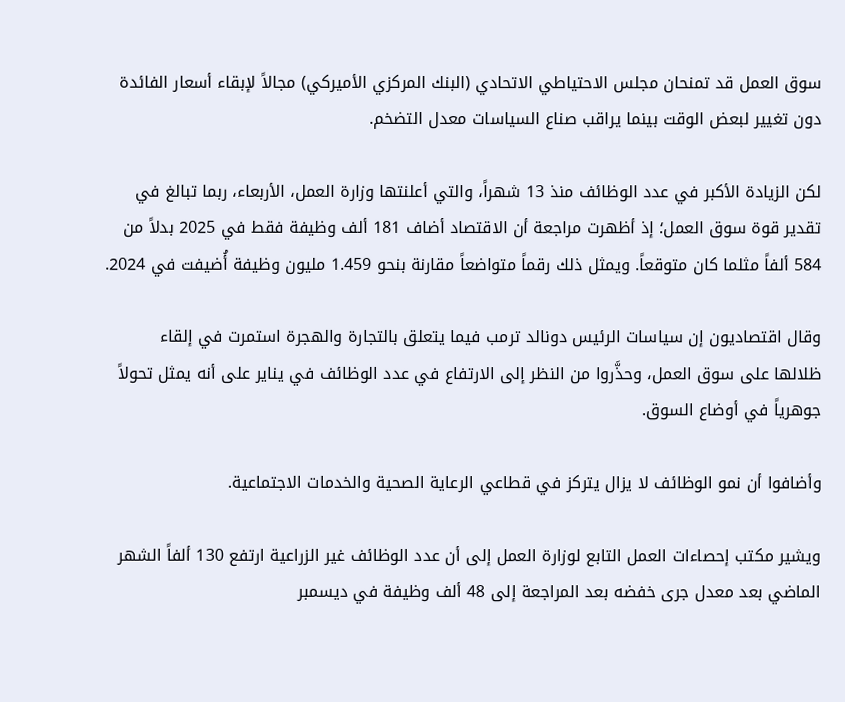سوق العمل قد تمنحان مجلس الاحتياطي الاتحادي (البنك المركزي الأميركي) مجالاً لإبقاء أسعار الفائدة دون تغيير لبعض الوقت بينما يراقب صناع السياسات معدل التضخم.

لكن الزيادة الأكبر في عدد الوظائف منذ 13 شهراً، والتي أعلنتها وزارة العمل، الأربعاء، ‌ربما تبالغ في تقدير ‌قوة سوق العمل؛ إذ أظهرت مراجعة أن الاقتصاد أضاف 181 ألف وظيفة فقط في 2025 بدلاً من 584 ألفاً مثلما كان متوقعاً. ويمثل ذلك رقماً متواضعاً مقارنة بنحو 1.459 مليون وظيفة أُضيفت في 2024.

وقال اقتصاديون إن سياسات الرئيس دونالد ترمب فيما يتعلق بالتجارة والهجرة استمرت ‌في إلقاء ظلالها ‌على سوق العمل، وحذَّروا من النظر إلى الارتفاع في ‌عدد الوظائف في يناير ‌على أنه يمثل تحولاً جوهرياً في أوضاع السوق.

وأضافوا أن نمو الوظائف لا يزال يتركز في قطاعي الرعاية الصحية والخدمات الاجتماعية.

ويشير مكتب إحصاءات العمل التابع ‌لوزارة العمل إلى أن عدد الوظائف غير الزراعية ارتفع 130 ألفاً الشهر الماضي بعد معدل جرى خفضه بعد المراجعة إلى 48 ألف وظيفة في ديسمبر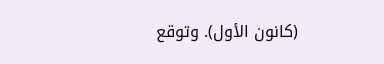(كانون الأول). وتوقع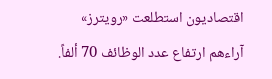اقتصاديون استطلعت «رويترز» آراءهم ارتفاع عدد الوظائف 70 ألفاً.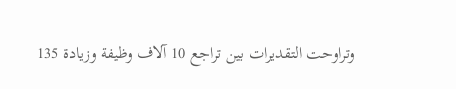وتراوحت التقديرات بين تراجع 10 آلاف وظيفة وزيادة 135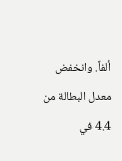ألفاً. وانخفض معدل البطالة من 4.4 في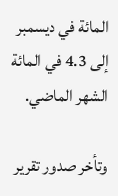المائة في ديسمبر إلى 4.3 في المائة الشهر الماضي.

وتأخر صدور تقرير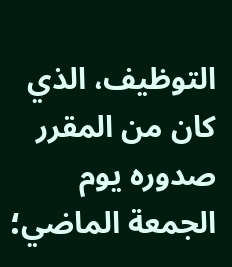التوظيف، الذي كان من المقرر صدوره يوم الجمعة الماضي؛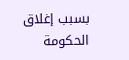بسبب إغلاق الحكومة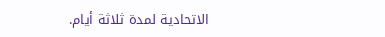الاتحادية لمدة ثلاثة أيام.